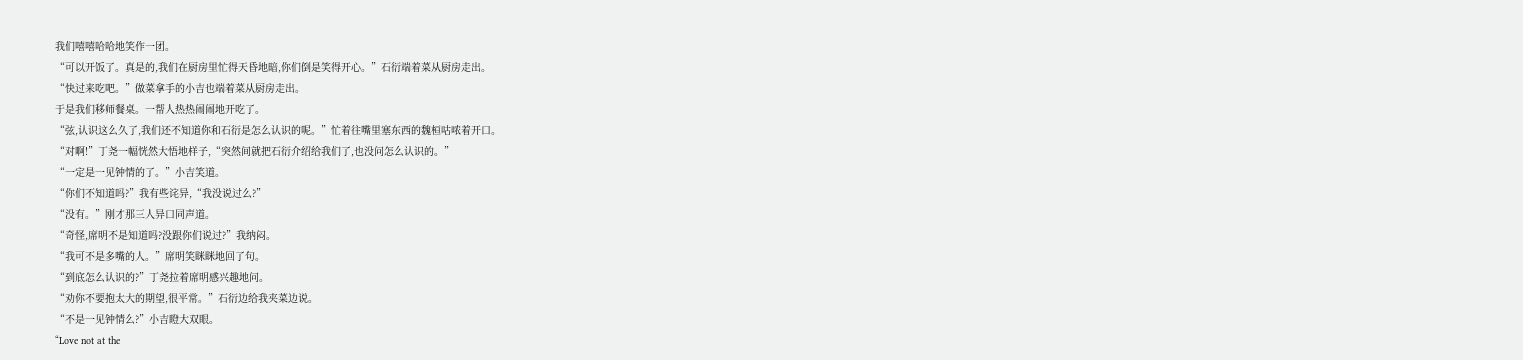我们嘻嘻哈哈地笑作一团。
“可以开饭了。真是的,我们在厨房里忙得天昏地暗,你们倒是笑得开心。”石衍端着菜从厨房走出。
“快过来吃吧。”做菜拿手的小吉也端着菜从厨房走出。
于是我们移师餐桌。一帮人热热闹闹地开吃了。
“弦,认识这么久了,我们还不知道你和石衍是怎么认识的呢。”忙着往嘴里塞东西的魏桓咕哝着开口。
“对啊!”丁尧一幅恍然大悟地样子,“突然间就把石衍介绍给我们了,也没问怎么认识的。”
“一定是一见钟情的了。”小吉笑道。
“你们不知道吗?”我有些诧异,“我没说过么?”
“没有。”刚才那三人异口同声道。
“奇怪,席明不是知道吗?没跟你们说过?”我纳闷。
“我可不是多嘴的人。”席明笑眯眯地回了句。
“到底怎么认识的?”丁尧拉着席明感兴趣地问。
“劝你不要抱太大的期望,很平常。”石衍边给我夹菜边说。
“不是一见钟情么?”小吉瞪大双眼。
“Love not at the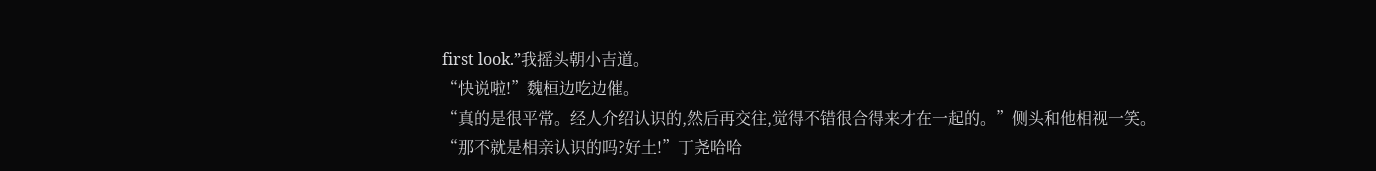first look.”我摇头朝小吉道。
“快说啦!”魏桓边吃边催。
“真的是很平常。经人介绍认识的,然后再交往,觉得不错很合得来才在一起的。”侧头和他相视一笑。
“那不就是相亲认识的吗?好土!”丁尧哈哈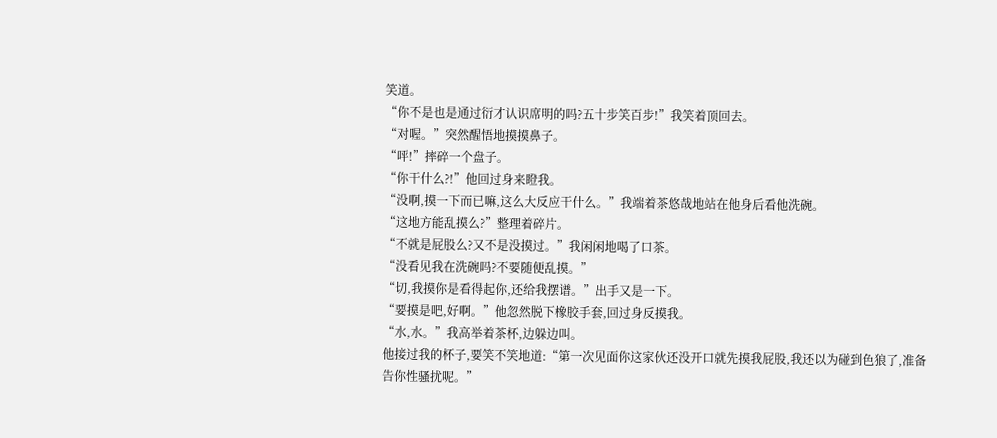笑道。
“你不是也是通过衍才认识席明的吗?五十步笑百步!”我笑着顶回去。
“对喔。”突然醒悟地摸摸鼻子。
“呯!”摔碎一个盘子。
“你干什么?!”他回过身来瞪我。
“没啊,摸一下而已嘛,这么大反应干什么。”我端着茶悠哉地站在他身后看他洗碗。
“这地方能乱摸么?”整理着碎片。
“不就是屁股么?又不是没摸过。”我闲闲地喝了口茶。
“没看见我在洗碗吗?不要随便乱摸。”
“切,我摸你是看得起你,还给我摆谱。”出手又是一下。
“要摸是吧,好啊。”他忽然脱下橡胶手套,回过身反摸我。
“水,水。”我高举着茶杯,边躲边叫。
他接过我的杯子,要笑不笑地道:“第一次见面你这家伙还没开口就先摸我屁股,我还以为碰到色狼了,准备告你性骚扰呢。”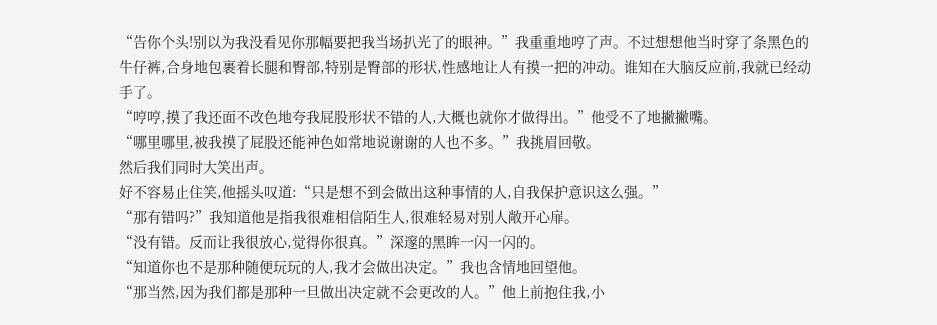“告你个头!别以为我没看见你那幅要把我当场扒光了的眼神。”我重重地哼了声。不过想想他当时穿了条黑色的牛仔裤,合身地包裹着长腿和臀部,特别是臀部的形状,性感地让人有摸一把的冲动。谁知在大脑反应前,我就已经动手了。
“哼哼,摸了我还面不改色地夸我屁股形状不错的人,大概也就你才做得出。”他受不了地撇撇嘴。
“哪里哪里,被我摸了屁股还能神色如常地说谢谢的人也不多。”我挑眉回敬。
然后我们同时大笑出声。
好不容易止住笑,他摇头叹道:“只是想不到会做出这种事情的人,自我保护意识这么强。”
“那有错吗?”我知道他是指我很难相信陌生人,很难轻易对别人敞开心扉。
“没有错。反而让我很放心,觉得你很真。”深邃的黑眸一闪一闪的。
“知道你也不是那种随便玩玩的人,我才会做出决定。”我也含情地回望他。
“那当然,因为我们都是那种一旦做出决定就不会更改的人。”他上前抱住我,小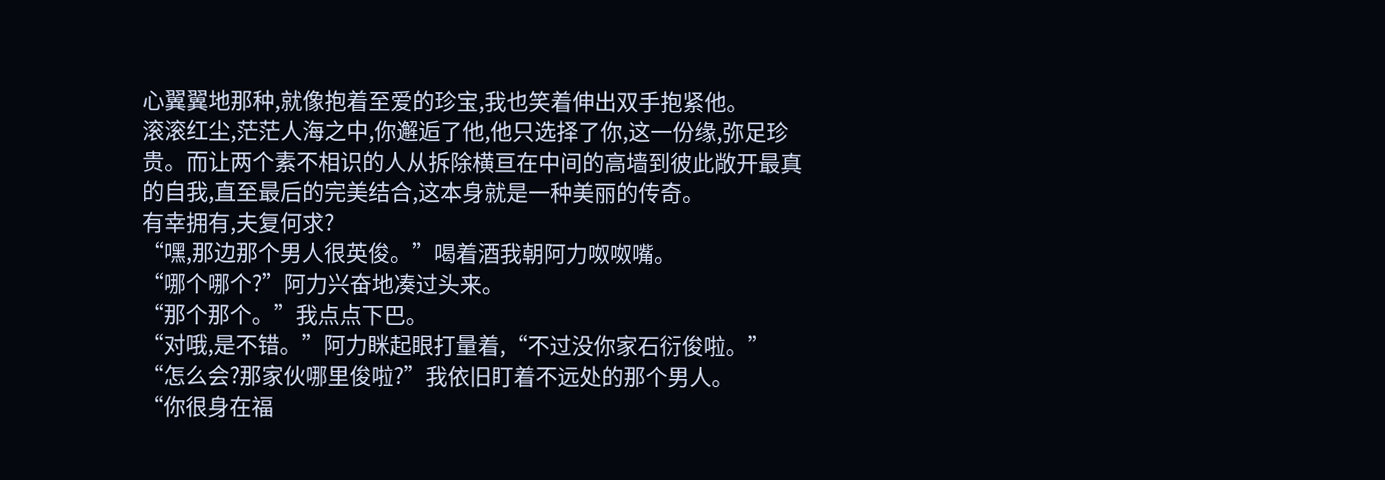心翼翼地那种,就像抱着至爱的珍宝,我也笑着伸出双手抱紧他。
滚滚红尘,茫茫人海之中,你邂逅了他,他只选择了你,这一份缘,弥足珍贵。而让两个素不相识的人从拆除横亘在中间的高墙到彼此敞开最真的自我,直至最后的完美结合,这本身就是一种美丽的传奇。
有幸拥有,夫复何求?
“嘿,那边那个男人很英俊。”喝着酒我朝阿力呶呶嘴。
“哪个哪个?”阿力兴奋地凑过头来。
“那个那个。”我点点下巴。
“对哦,是不错。”阿力眯起眼打量着,“不过没你家石衍俊啦。”
“怎么会?那家伙哪里俊啦?”我依旧盯着不远处的那个男人。
“你很身在福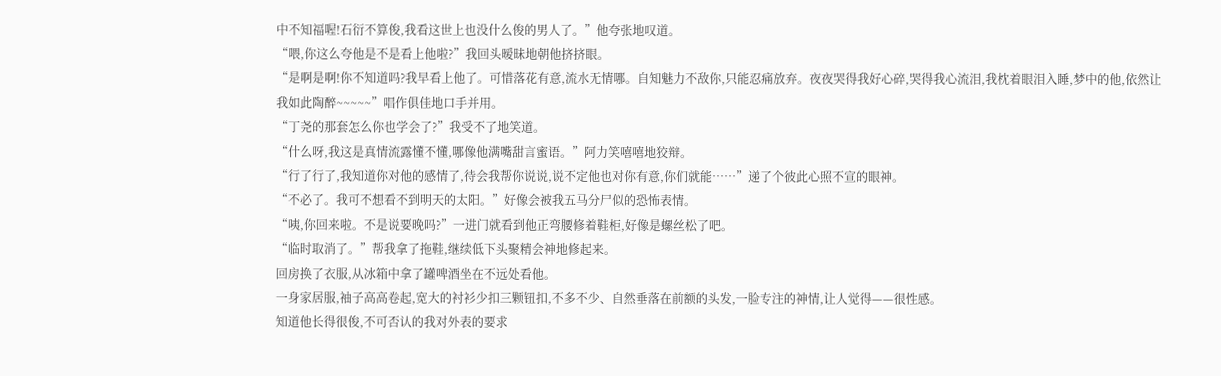中不知福喔!石衍不算俊,我看这世上也没什么俊的男人了。”他夸张地叹道。
“喂,你这么夸他是不是看上他啦?”我回头暧昧地朝他挤挤眼。
“是啊是啊!你不知道吗?我早看上他了。可惜落花有意,流水无情哪。自知魅力不敌你,只能忍痛放弃。夜夜哭得我好心碎,哭得我心流泪,我枕着眼泪入睡,梦中的他,依然让我如此陶醉~~~~~”唱作俱佳地口手并用。
“丁尧的那套怎么你也学会了?”我受不了地笑道。
“什么呀,我这是真情流露懂不懂,哪像他满嘴甜言蜜语。”阿力笑嘻嘻地狡辩。
“行了行了,我知道你对他的感情了,待会我帮你说说,说不定他也对你有意,你们就能……”递了个彼此心照不宣的眼神。
“不必了。我可不想看不到明天的太阳。”好像会被我五马分尸似的恐怖表情。
“咦,你回来啦。不是说要晚吗?”一进门就看到他正弯腰修着鞋柜,好像是螺丝松了吧。
“临时取消了。”帮我拿了拖鞋,继续低下头聚精会神地修起来。
回房换了衣服,从冰箱中拿了罐啤酒坐在不远处看他。
一身家居服,袖子高高卷起,宽大的衬衫少扣三颗钮扣,不多不少、自然垂落在前额的头发,一脸专注的神情,让人觉得——很性感。
知道他长得很俊,不可否认的我对外表的要求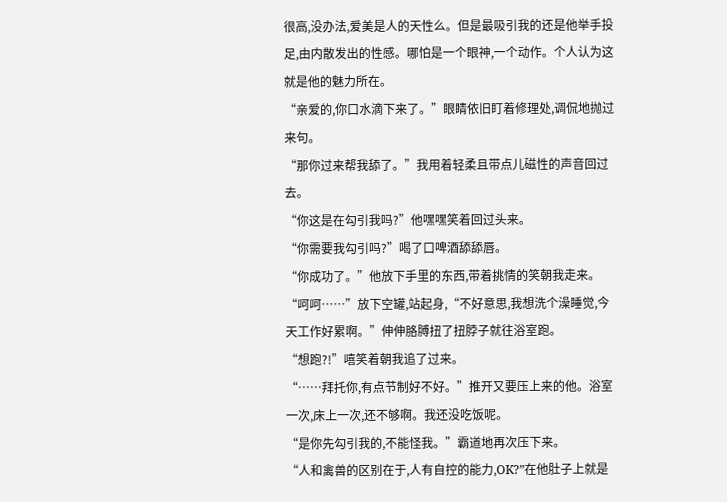很高,没办法,爱美是人的天性么。但是最吸引我的还是他举手投足,由内散发出的性感。哪怕是一个眼神,一个动作。个人认为这就是他的魅力所在。
“亲爱的,你口水滴下来了。”眼睛依旧盯着修理处,调侃地抛过来句。
“那你过来帮我舔了。”我用着轻柔且带点儿磁性的声音回过去。
“你这是在勾引我吗?”他嘿嘿笑着回过头来。
“你需要我勾引吗?”喝了口啤酒舔舔唇。
“你成功了。”他放下手里的东西,带着挑情的笑朝我走来。
“呵呵……”放下空罐,站起身,“不好意思,我想洗个澡睡觉,今天工作好累啊。”伸伸胳膊扭了扭脖子就往浴室跑。
“想跑?!”嘻笑着朝我追了过来。
“……拜托你,有点节制好不好。”推开又要压上来的他。浴室一次,床上一次,还不够啊。我还没吃饭呢。
“是你先勾引我的,不能怪我。”霸道地再次压下来。
“人和禽兽的区别在于,人有自控的能力,OK?”在他肚子上就是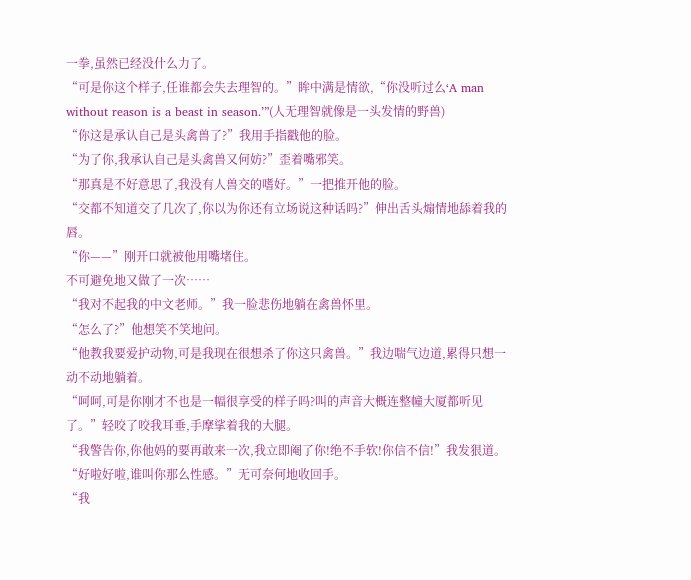一拳,虽然已经没什么力了。
“可是你这个样子,任谁都会失去理智的。”眸中满是情欲,“你没听过么‘A man without reason is a beast in season.’”(人无理智就像是一头发情的野兽)
“你这是承认自己是头禽兽了?”我用手指戳他的脸。
“为了你,我承认自己是头禽兽又何妨?”歪着嘴邪笑。
“那真是不好意思了,我没有人兽交的嗜好。”一把推开他的脸。
“交都不知道交了几次了,你以为你还有立场说这种话吗?”伸出舌头煽情地舔着我的唇。
“你——”刚开口就被他用嘴堵住。
不可避免地又做了一次……
“我对不起我的中文老师。”我一脸悲伤地躺在禽兽怀里。
“怎么了?”他想笑不笑地问。
“他教我要爱护动物,可是我现在很想杀了你这只禽兽。”我边喘气边道,累得只想一动不动地躺着。
“呵呵,可是你刚才不也是一幅很享受的样子吗?叫的声音大概连整幢大厦都听见了。”轻咬了咬我耳垂,手摩挲着我的大腿。
“我警告你,你他妈的要再敢来一次,我立即阉了你!绝不手软!你信不信!”我发狠道。
“好啦好啦,谁叫你那么性感。”无可奈何地收回手。
“我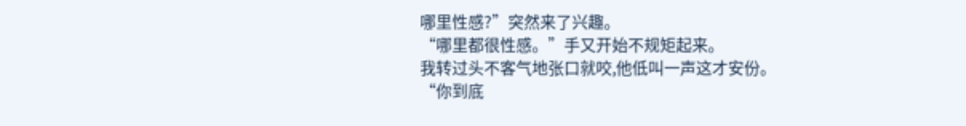哪里性感?”突然来了兴趣。
“哪里都很性感。”手又开始不规矩起来。
我转过头不客气地张口就咬,他低叫一声这才安份。
“你到底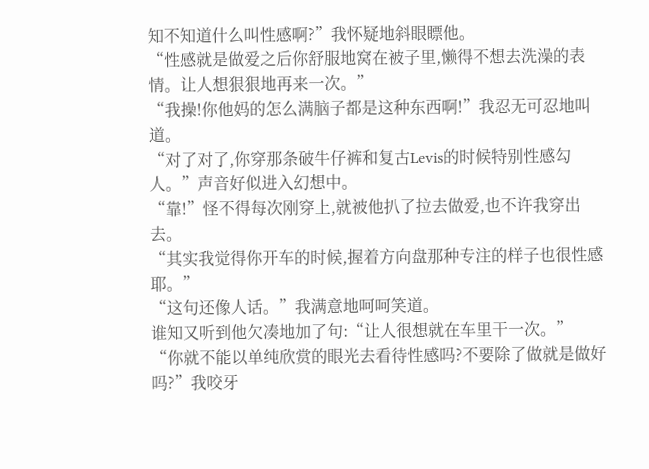知不知道什么叫性感啊?”我怀疑地斜眼瞟他。
“性感就是做爱之后你舒服地窝在被子里,懒得不想去洗澡的表情。让人想狠狠地再来一次。”
“我操!你他妈的怎么满脑子都是这种东西啊!”我忍无可忍地叫道。
“对了对了,你穿那条破牛仔裤和复古Levis的时候特别性感勾人。”声音好似进入幻想中。
“靠!”怪不得每次刚穿上,就被他扒了拉去做爱,也不许我穿出去。
“其实我觉得你开车的时候,握着方向盘那种专注的样子也很性感耶。”
“这句还像人话。”我满意地呵呵笑道。
谁知又听到他欠凑地加了句:“让人很想就在车里干一次。”
“你就不能以单纯欣赏的眼光去看待性感吗?不要除了做就是做好吗?”我咬牙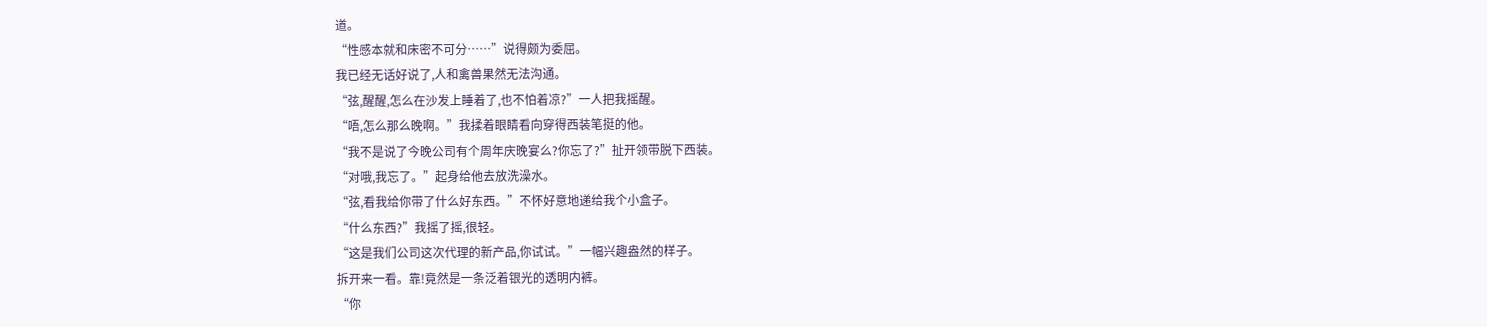道。
“性感本就和床密不可分……”说得颇为委屈。
我已经无话好说了,人和禽兽果然无法沟通。
“弦,醒醒,怎么在沙发上睡着了,也不怕着凉?”一人把我摇醒。
“唔,怎么那么晚啊。”我揉着眼睛看向穿得西装笔挺的他。
“我不是说了今晚公司有个周年庆晚宴么?你忘了?”扯开领带脱下西装。
“对哦,我忘了。”起身给他去放洗澡水。
“弦,看我给你带了什么好东西。”不怀好意地递给我个小盒子。
“什么东西?”我摇了摇,很轻。
“这是我们公司这次代理的新产品,你试试。”一幅兴趣盎然的样子。
拆开来一看。靠!竟然是一条泛着银光的透明内裤。
“你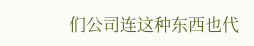们公司连这种东西也代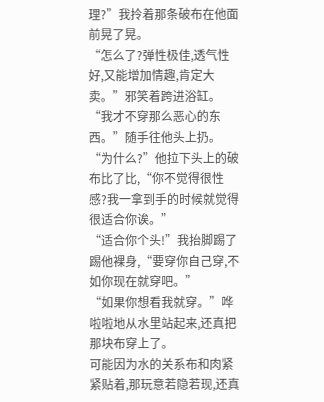理?”我拎着那条破布在他面前晃了晃。
“怎么了?弹性极佳,透气性好,又能增加情趣,肯定大卖。”邪笑着跨进浴缸。
“我才不穿那么恶心的东西。”随手往他头上扔。
“为什么?”他拉下头上的破布比了比,“你不觉得很性感?我一拿到手的时候就觉得很适合你诶。”
“适合你个头!”我抬脚踢了踢他裸身,“要穿你自己穿,不如你现在就穿吧。”
“如果你想看我就穿。”哗啦啦地从水里站起来,还真把那块布穿上了。
可能因为水的关系布和肉紧紧贴着,那玩意若隐若现,还真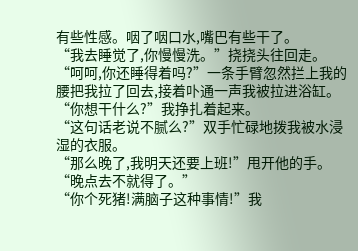有些性感。咽了咽口水,嘴巴有些干了。
“我去睡觉了,你慢慢洗。”挠挠头往回走。
“呵呵,你还睡得着吗?”一条手臂忽然拦上我的腰把我拉了回去,接着卟通一声我被拉进浴缸。
“你想干什么?”我挣扎着起来。
“这句话老说不腻么?”双手忙碌地拨我被水浸湿的衣服。
“那么晚了,我明天还要上班!”甩开他的手。
“晚点去不就得了。”
“你个死猪!满脑子这种事情!”我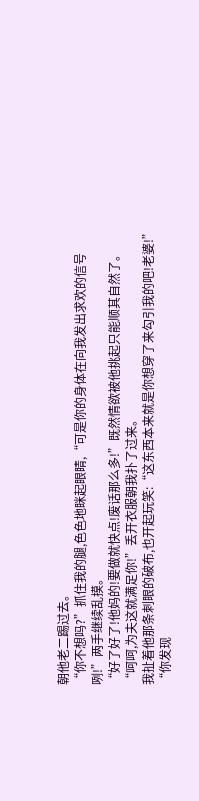朝他老二踢过去。
“你不想吗?”抓住我的腿,色色地眯起眼睛,“可是你的身体在向我发出求欢的信号咧!”两手继续乱摸。
“好了好了!他妈的!要做就快点!废话那么多!”既然情欲被他挑起只能顺其自然了。
“呵呵,为夫这就满足你!”丢开衣服朝我扑了过来。
我扯着他那条刺眼的破布,也开起玩笑:“这东西本来就是你想穿了来勾引我的吧!老婆!”
“你发现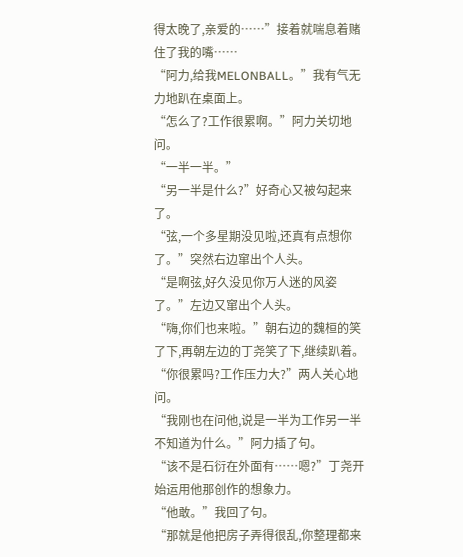得太晚了,亲爱的……”接着就喘息着赌住了我的嘴……
“阿力,给我MELONBALL。”我有气无力地趴在桌面上。
“怎么了?工作很累啊。”阿力关切地问。
“一半一半。”
“另一半是什么?”好奇心又被勾起来了。
“弦,一个多星期没见啦,还真有点想你了。”突然右边窜出个人头。
“是啊弦,好久没见你万人迷的风姿了。”左边又窜出个人头。
“嗨,你们也来啦。”朝右边的魏桓的笑了下,再朝左边的丁尧笑了下,继续趴着。
“你很累吗?工作压力大?”两人关心地问。
“我刚也在问他,说是一半为工作另一半不知道为什么。”阿力插了句。
“该不是石衍在外面有……嗯?”丁尧开始运用他那创作的想象力。
“他敢。”我回了句。
“那就是他把房子弄得很乱,你整理都来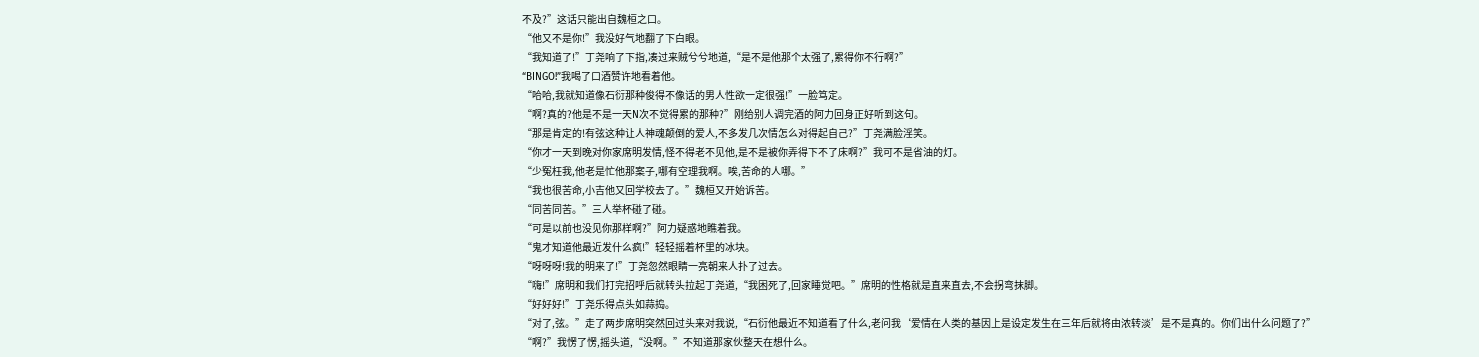不及?”这话只能出自魏桓之口。
“他又不是你!”我没好气地翻了下白眼。
“我知道了!”丁尧响了下指,凑过来贼兮兮地道,“是不是他那个太强了,累得你不行啊?”
“BINGO!”我喝了口酒赞许地看着他。
“哈哈,我就知道像石衍那种俊得不像话的男人性欲一定很强!”一脸笃定。
“啊?真的?他是不是一天N次不觉得累的那种?”刚给别人调完酒的阿力回身正好听到这句。
“那是肯定的!有弦这种让人神魂颠倒的爱人,不多发几次情怎么对得起自己?”丁尧满脸淫笑。
“你才一天到晚对你家席明发情,怪不得老不见他,是不是被你弄得下不了床啊?”我可不是省油的灯。
“少冤枉我,他老是忙他那案子,哪有空理我啊。唉,苦命的人哪。”
“我也很苦命,小吉他又回学校去了。”魏桓又开始诉苦。
“同苦同苦。”三人举杯碰了碰。
“可是以前也没见你那样啊?”阿力疑惑地瞧着我。
“鬼才知道他最近发什么疯!”轻轻摇着杯里的冰块。
“呀呀呀!我的明来了!”丁尧忽然眼睛一亮朝来人扑了过去。
“嗨!”席明和我们打完招呼后就转头拉起丁尧道,“我困死了,回家睡觉吧。”席明的性格就是直来直去,不会拐弯抹脚。
“好好好!”丁尧乐得点头如蒜捣。
“对了,弦。”走了两步席明突然回过头来对我说,“石衍他最近不知道看了什么,老问我‘爱情在人类的基因上是设定发生在三年后就将由浓转淡’是不是真的。你们出什么问题了?”
“啊?”我愣了愣,摇头道,“没啊。”不知道那家伙整天在想什么。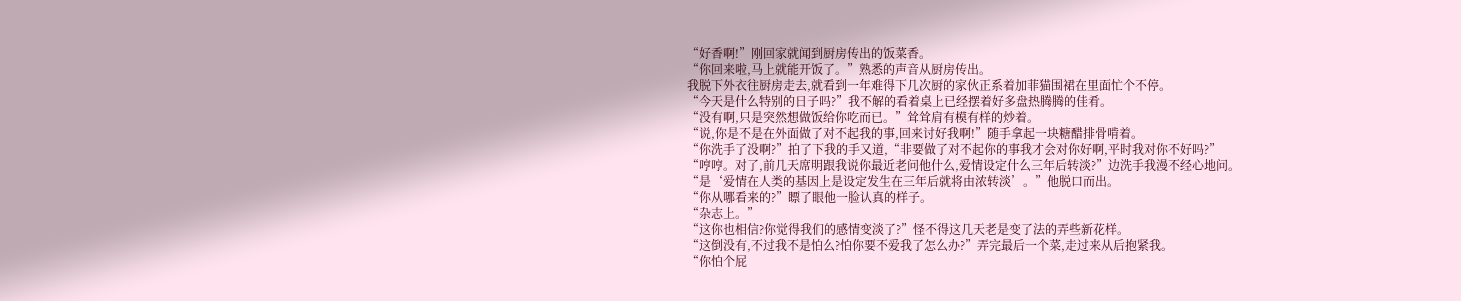“好香啊!”刚回家就闻到厨房传出的饭菜香。
“你回来啦,马上就能开饭了。”熟悉的声音从厨房传出。
我脱下外衣往厨房走去,就看到一年难得下几次厨的家伙正系着加菲猫围裙在里面忙个不停。
“今天是什么特别的日子吗?”我不解的看着桌上已经摆着好多盘热腾腾的佳肴。
“没有啊,只是突然想做饭给你吃而已。”耸耸肩有模有样的炒着。
“说,你是不是在外面做了对不起我的事,回来讨好我啊!”随手拿起一块糖醋排骨啃着。
“你洗手了没啊?”拍了下我的手又道,“非要做了对不起你的事我才会对你好啊,平时我对你不好吗?”
“哼哼。对了,前几天席明跟我说你最近老问他什么,爱情设定什么三年后转淡?”边洗手我漫不经心地问。
“是‘爱情在人类的基因上是设定发生在三年后就将由浓转淡’。”他脱口而出。
“你从哪看来的?”瞟了眼他一脸认真的样子。
“杂志上。”
“这你也相信?你觉得我们的感情变淡了?”怪不得这几天老是变了法的弄些新花样。
“这倒没有,不过我不是怕么?怕你要不爱我了怎么办?”弄完最后一个菜,走过来从后抱紧我。
“你怕个屁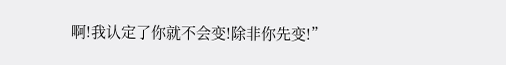啊!我认定了你就不会变!除非你先变!”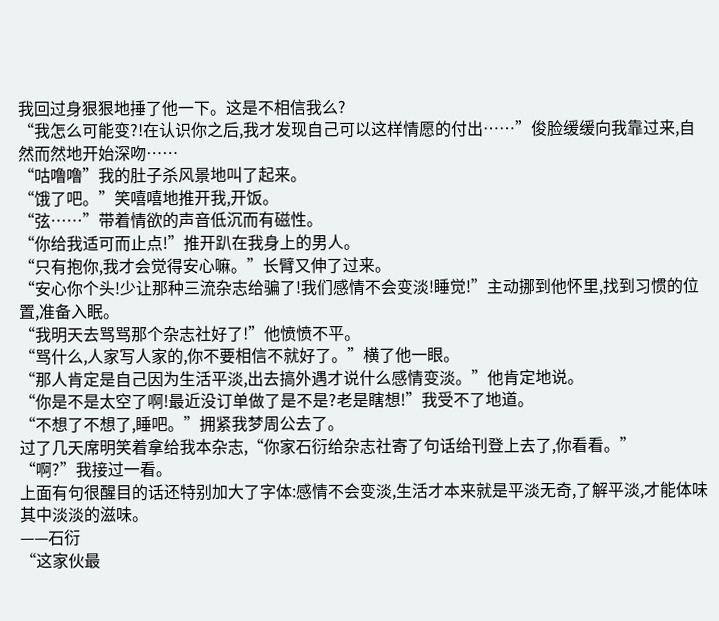我回过身狠狠地捶了他一下。这是不相信我么?
“我怎么可能变?!在认识你之后,我才发现自己可以这样情愿的付出……”俊脸缓缓向我靠过来,自然而然地开始深吻……
“咕噜噜”我的肚子杀风景地叫了起来。
“饿了吧。”笑嘻嘻地推开我,开饭。
“弦……”带着情欲的声音低沉而有磁性。
“你给我适可而止点!”推开趴在我身上的男人。
“只有抱你,我才会觉得安心嘛。”长臂又伸了过来。
“安心你个头!少让那种三流杂志给骗了!我们感情不会变淡!睡觉!”主动挪到他怀里,找到习惯的位置,准备入眠。
“我明天去骂骂那个杂志社好了!”他愤愤不平。
“骂什么,人家写人家的,你不要相信不就好了。”横了他一眼。
“那人肯定是自己因为生活平淡,出去搞外遇才说什么感情变淡。”他肯定地说。
“你是不是太空了啊!最近没订单做了是不是?老是瞎想!”我受不了地道。
“不想了不想了,睡吧。”拥紧我梦周公去了。
过了几天席明笑着拿给我本杂志,“你家石衍给杂志社寄了句话给刊登上去了,你看看。”
“啊?”我接过一看。
上面有句很醒目的话还特别加大了字体:感情不会变淡,生活才本来就是平淡无奇,了解平淡,才能体味其中淡淡的滋味。
——石衍
“这家伙最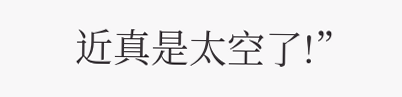近真是太空了!”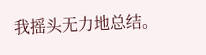我摇头无力地总结。